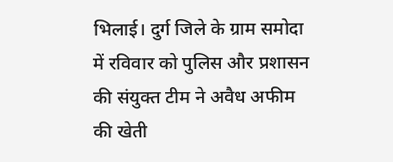भिलाई। दुर्ग जिले के ग्राम समोदा में रविवार को पुलिस और प्रशासन की संयुक्त टीम ने अवैध अफीम की खेती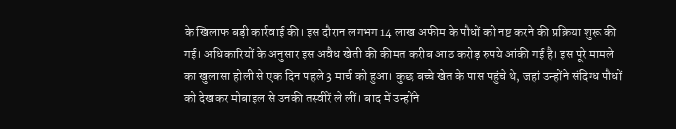के खिलाफ बड़ी कार्रवाई की। इस दौरान लगभग 14 लाख अफीम के पौधों को नष्ट करने की प्रक्रिया शुरू की गई। अधिकारियों के अनुसार इस अवैध खेती की कीमत करीब आठ करोड़ रुपये आंकी गई है। इस पूरे मामले का खुलासा होली से एक दिन पहले 3 मार्च को हुआ। कुछ बच्चे खेत के पास पहुंचे थे, जहां उन्होंने संदिग्ध पौधों को देखकर मोबाइल से उनकी तस्वीरें ले लीं। बाद में उन्होंने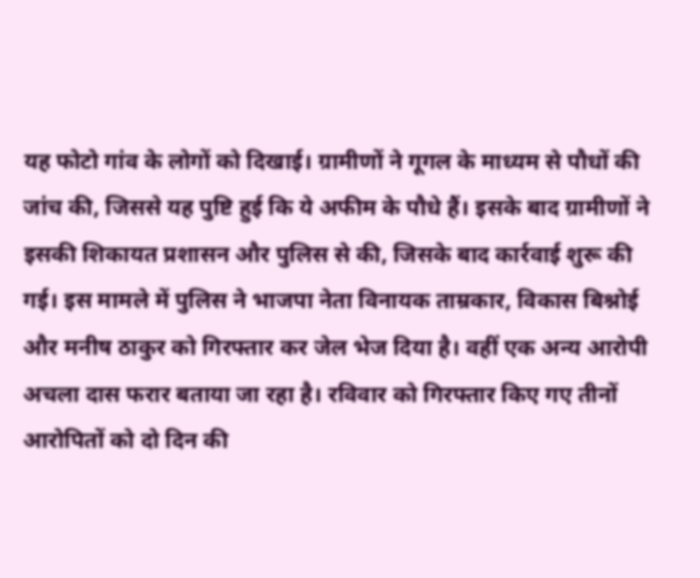यह फोटो गांव के लोगों को दिखाई। ग्रामीणों ने गूगल के माध्यम से पौधों की जांच की, जिससे यह पुष्टि हुई कि ये अफीम के पौधे हैं। इसके बाद ग्रामीणों ने इसकी शिकायत प्रशासन और पुलिस से की, जिसके बाद कार्रवाई शुरू की गई। इस मामले में पुलिस ने भाजपा नेता विनायक ताम्रकार, विकास बिश्नोई और मनीष ठाकुर को गिरफ्तार कर जेल भेज दिया है। वहीं एक अन्य आरोपी अचला दास फरार बताया जा रहा है। रविवार को गिरफ्तार किए गए तीनों आरोपितों को दो दिन की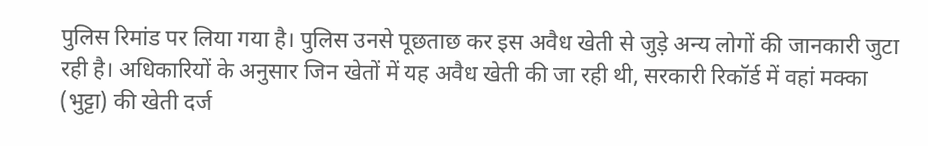पुलिस रिमांड पर लिया गया है। पुलिस उनसे पूछताछ कर इस अवैध खेती से जुड़े अन्य लोगों की जानकारी जुटा रही है। अधिकारियों के अनुसार जिन खेतों में यह अवैध खेती की जा रही थी, सरकारी रिकॉर्ड में वहां मक्का (भुट्टा) की खेती दर्ज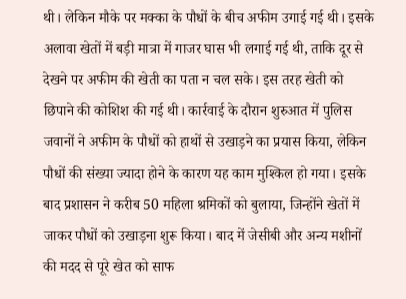थी। लेकिन मौके पर मक्का के पौधों के बीच अफीम उगाई गई थी। इसके अलावा खेतों में बड़ी मात्रा में गाजर घास भी लगाई गई थी, ताकि दूर से देखने पर अफीम की खेती का पता न चल सके। इस तरह खेती को छिपाने की कोशिश की गई थी। कार्रवाई के दौरान शुरुआत में पुलिस जवानों ने अफीम के पौधों को हाथों से उखाड़ने का प्रयास किया, लेकिन पौधों की संख्या ज्यादा होने के कारण यह काम मुश्किल हो गया। इसके बाद प्रशासन ने करीब 50 महिला श्रमिकों को बुलाया, जिन्होंने खेतों में जाकर पौधों को उखाड़ना शुरू किया। बाद में जेसीबी और अन्य मशीनों की मदद से पूरे खेत को साफ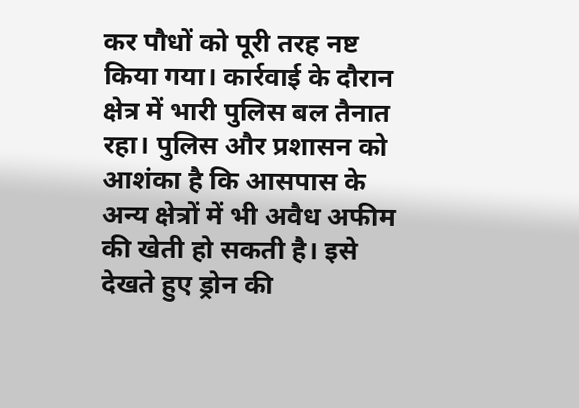कर पौधों को पूरी तरह नष्ट किया गया। कार्रवाई के दौरान क्षेत्र में भारी पुलिस बल तैनात रहा। पुलिस और प्रशासन को आशंका है कि आसपास के अन्य क्षेत्रों में भी अवैध अफीम की खेती हो सकती है। इसे देखते हुए ड्रोन की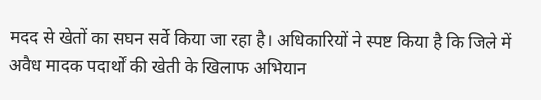मदद से खेतों का सघन सर्वे किया जा रहा है। अधिकारियों ने स्पष्ट किया है कि जिले में अवैध मादक पदार्थों की खेती के खिलाफ अभियान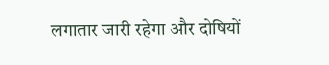लगातार जारी रहेगा और दोषियों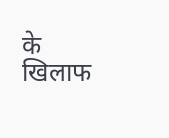के खिलाफ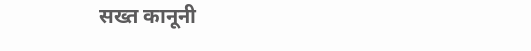सख्त कानूनी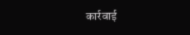कार्रवाई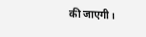की जाएगी।